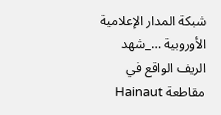شبكة المدار الإعلامية الأوروبية …_شهد الريف الواقع في مقاطعة Hainaut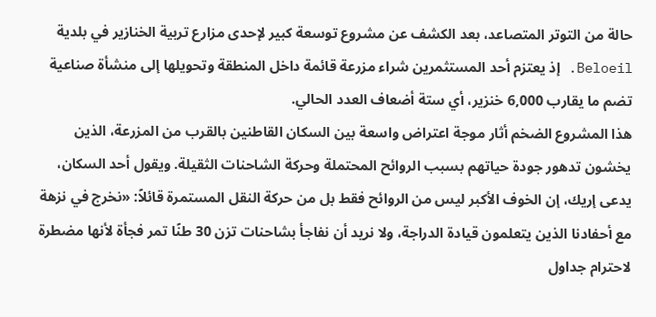حالة من التوتر المتصاعد، بعد الكشف عن مشروع توسعة كبير لإحدى مزارع تربية الخنازير في بلدية Beloeil. إذ يعتزم أحد المستثمرين شراء مزرعة قائمة داخل المنطقة وتحويلها إلى منشأة صناعية تضم ما يقارب 6,000 خنزير، أي ستة أضعاف العدد الحالي.
هذا المشروع الضخم أثار موجة اعتراض واسعة بين السكان القاطنين بالقرب من المزرعة، الذين يخشون تدهور جودة حياتهم بسبب الروائح المحتملة وحركة الشاحنات الثقيلة. ويقول أحد السكان، يدعى إريك، إن الخوف الأكبر ليس من الروائح فقط بل من حركة النقل المستمرة قائلاً: «نخرج في نزهة مع أحفادنا الذين يتعلمون قيادة الدراجة، ولا نريد أن نفاجأ بشاحنات تزن 30 طنًا تمر فجأة لأنها مضطرة لاحترام جداول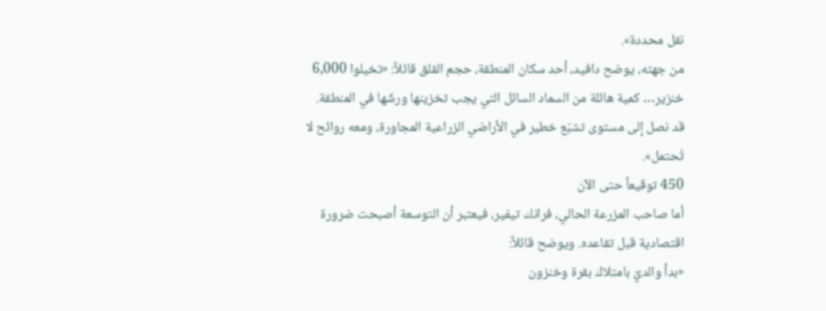نقل محددة».
من جهته، يوضح دافيد، أحد سكان المنطقة، حجم القلق قائلاً: «تخيلوا 6,000 خنزير… كمية هائلة من السماد السائل التي يجب تخزينها ورشّها في المنطقة. قد نصل إلى مستوى تشبّع خطير في الأراضي الزراعية المجاورة، ومعه روائح لا تُحتمل».
450 توقيعاً حتى الآن
أما صاحب المزرعة الحالي، فرانك تيفير، فيعتبر أن التوسعة أصبحت ضرورة اقتصادية قبل تقاعده. ويوضح قائلاً:
«بدأ والديّ بامتلاك بقرة وخنزون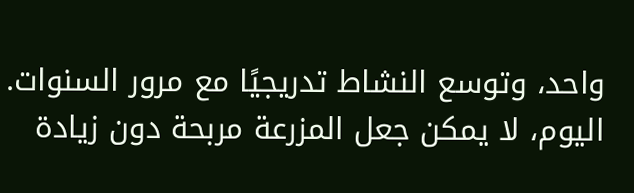واحد، وتوسع النشاط تدريجيًا مع مرور السنوات. اليوم، لا يمكن جعل المزرعة مربحة دون زيادة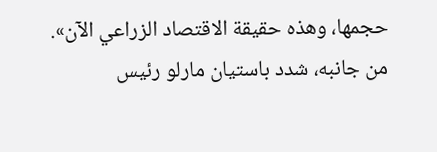حجمها، وهذه حقيقة الاقتصاد الزراعي الآن».
من جانبه، شدد باستيان مارلو رئيس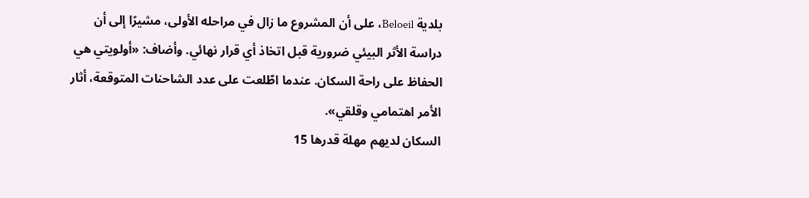بلدية Beloeil، على أن المشروع ما زال في مراحله الأولى، مشيرًا إلى أن دراسة الأثر البيئي ضرورية قبل اتخاذ أي قرار نهائي. وأضاف: «أولويتي هي الحفاظ على راحة السكان. عندما اطّلعت على عدد الشاحنات المتوقعة، أثار الأمر اهتمامي وقلقي».
السكان لديهم مهلة قدرها 15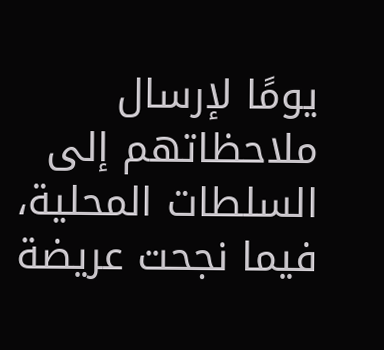يومًا لإرسال ملاحظاتهم إلى السلطات المحلية، فيما نجحت عريضة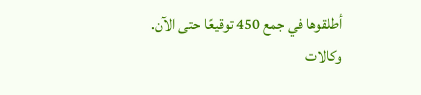أطلقوها في جمع 450 توقيعًا حتى الآن.
وكالات